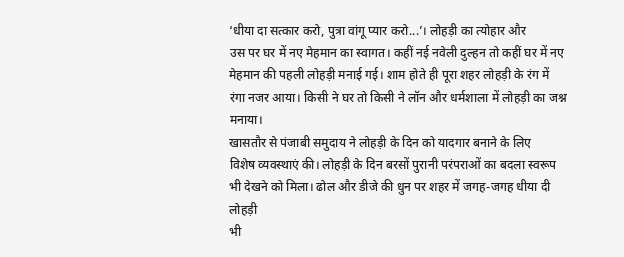‘धीया दा सत्कार करो, पुत्रा वांगू प्यार करो...’। लोहड़ी का त्योहार और
उस पर घर में नए मेहमान का स्वागत। कहीं नई नवेली दुल्हन तो कहीं घर में नए
मेहमान की पहली लोहड़ी मनाई गई। शाम होते ही पूरा शहर लोहड़ी के रंग में
रंगा नजर आया। किसी ने घर तो किसी ने लॉन और धर्मशाला में लोहड़ी का जश्न
मनाया।
खासतौर से पंजाबी समुदाय ने लोहड़ी के दिन को यादगार बनाने के लिए
विशेष व्यवस्थाएं की। लोहड़ी के दिन बरसों पुरानी परंपराओं का बदला स्वरूप
भी देखने को मिला। ढोल और डीजे की धुन पर शहर में जगह-जगह धीया दी लोहड़ी
भी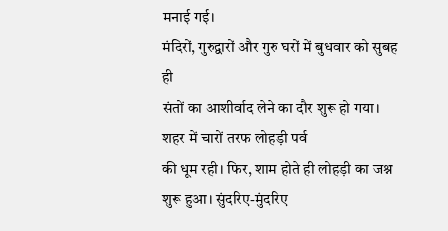मनाई गई।
मंदिरों, गुरुद्वारों और गुरु घरों में बुधवार को सुबह ही
संतों का आशीर्वाद लेने का दौर शुरू हो गया। शहर में चारों तरफ लोहड़ी पर्व
की धूम रही। फिर, शाम होते ही लोहड़ी का जश्न शुरू हुआ। सुंदरिए-मुंदरिए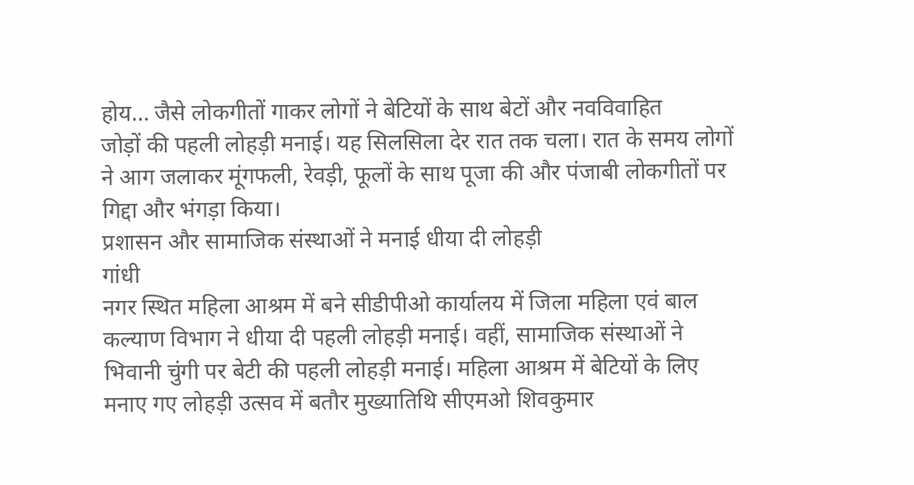होय... जैसे लोकगीतों गाकर लोगों ने बेटियों के साथ बेटों और नवविवाहित
जोड़ों की पहली लोहड़ी मनाई। यह सिलसिला देर रात तक चला। रात के समय लोगों
ने आग जलाकर मूंगफली, रेवड़ी, फूलों के साथ पूजा की और पंजाबी लोकगीतों पर
गिद्दा और भंगड़ा किया।
प्रशासन और सामाजिक संस्थाओं ने मनाई धीया दी लोहड़ी
गांधी
नगर स्थित महिला आश्रम में बने सीडीपीओ कार्यालय में जिला महिला एवं बाल
कल्याण विभाग ने धीया दी पहली लोहड़ी मनाई। वहीं, सामाजिक संस्थाओं ने
भिवानी चुंगी पर बेटी की पहली लोहड़ी मनाई। महिला आश्रम में बेटियों के लिए
मनाए गए लोहड़ी उत्सव में बतौर मुख्यातिथि सीएमओ शिवकुमार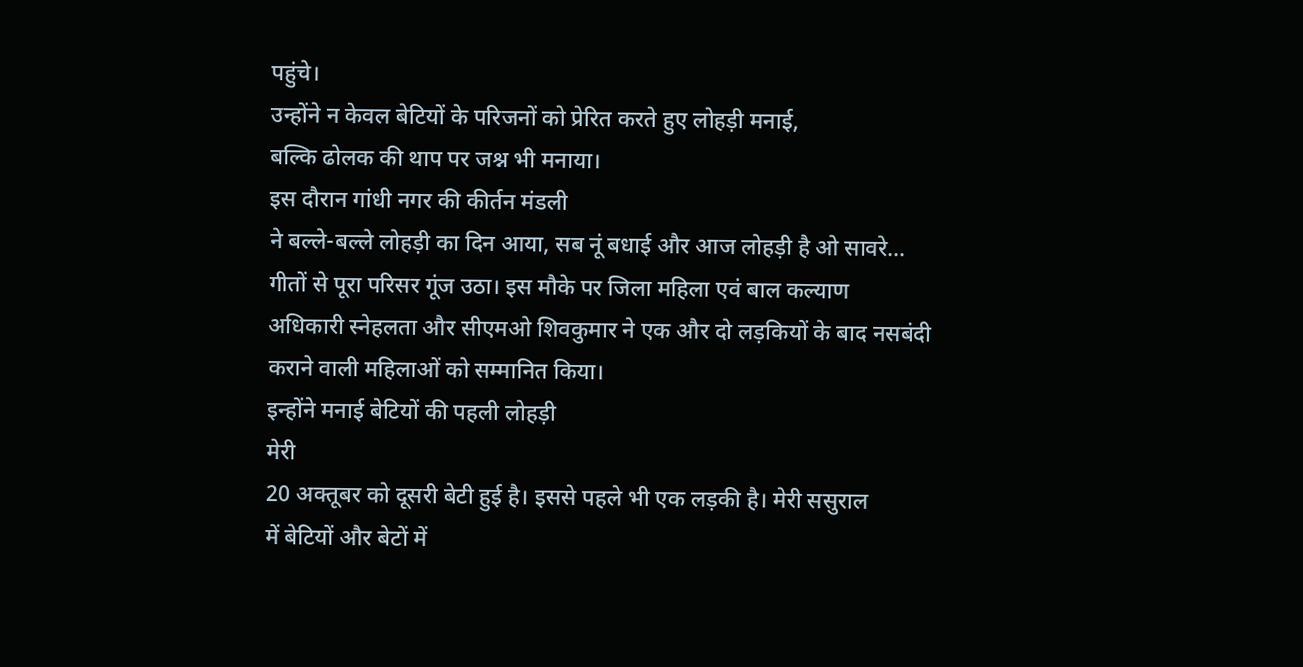पहुंचे।
उन्होंने न केवल बेटियों के परिजनों को प्रेरित करते हुए लोहड़ी मनाई,
बल्कि ढोलक की थाप पर जश्न भी मनाया।
इस दौरान गांधी नगर की कीर्तन मंडली
ने बल्ले-बल्ले लोहड़ी का दिन आया, सब नूं बधाई और आज लोहड़ी है ओ सावरे...
गीतों से पूरा परिसर गूंज उठा। इस मौके पर जिला महिला एवं बाल कल्याण
अधिकारी स्नेहलता और सीएमओ शिवकुमार ने एक और दो लड़कियों के बाद नसबंदी
कराने वाली महिलाओं को सम्मानित किया।
इन्होंने मनाई बेटियों की पहली लोहड़ी
मेरी
20 अक्तूबर को दूसरी बेटी हुई है। इससे पहले भी एक लड़की है। मेरी ससुराल
में बेटियों और बेटों में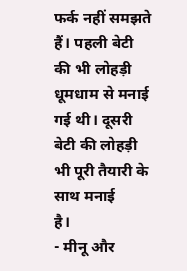फर्क नहीं समझते हैं। पहली बेटी की भी लोहड़ी
धूमधाम से मनाई गई थी। दूसरी बेटी की लोहड़ी भी पूरी तैयारी के साथ मनाई
है।
- मीनू और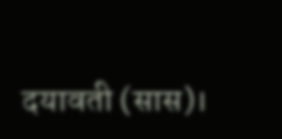दयावती (सास)।